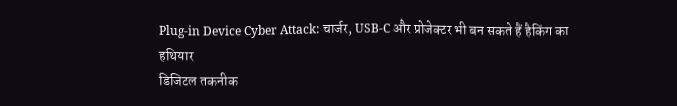Plug-in Device Cyber Attack: चार्जर, USB-C और प्रोजेक्टर भी बन सकते हैं हैकिंग का हथियार
डिजिटल तकनीक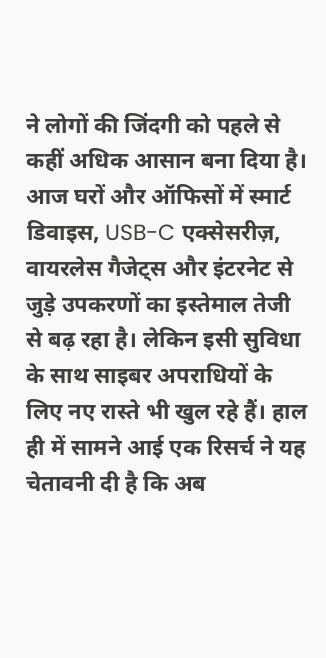ने लोगों की जिंदगी को पहले से कहीं अधिक आसान बना दिया है। आज घरों और ऑफिसों में स्मार्ट डिवाइस, USB-C एक्सेसरीज़, वायरलेस गैजेट्स और इंटरनेट से जुड़े उपकरणों का इस्तेमाल तेजी से बढ़ रहा है। लेकिन इसी सुविधा के साथ साइबर अपराधियों के लिए नए रास्ते भी खुल रहे हैं। हाल ही में सामने आई एक रिसर्च ने यह चेतावनी दी है कि अब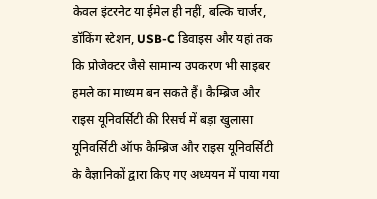केवल इंटरनेट या ईमेल ही नहीं, बल्कि चार्जर, डॉकिंग स्टेशन, USB-C डिवाइस और यहां तक कि प्रोजेक्टर जैसे सामान्य उपकरण भी साइबर हमले का माध्यम बन सकते हैं। कैम्ब्रिज और राइस यूनिवर्सिटी की रिसर्च में बड़ा खुलासा यूनिवर्सिटी ऑफ कैम्ब्रिज और राइस यूनिवर्सिटी के वैज्ञानिकों द्वारा किए गए अध्ययन में पाया गया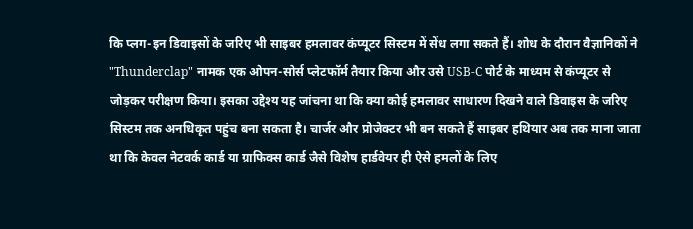कि प्लग-इन डिवाइसों के जरिए भी साइबर हमलावर कंप्यूटर सिस्टम में सेंध लगा सकते हैं। शोध के दौरान वैज्ञानिकों ने "Thunderclap" नामक एक ओपन-सोर्स प्लेटफॉर्म तैयार किया और उसे USB-C पोर्ट के माध्यम से कंप्यूटर से जोड़कर परीक्षण किया। इसका उद्देश्य यह जांचना था कि क्या कोई हमलावर साधारण दिखने वाले डिवाइस के जरिए सिस्टम तक अनधिकृत पहुंच बना सकता है। चार्जर और प्रोजेक्टर भी बन सकते हैं साइबर हथियार अब तक माना जाता था कि केवल नेटवर्क कार्ड या ग्राफिक्स कार्ड जैसे विशेष हार्डवेयर ही ऐसे हमलों के लिए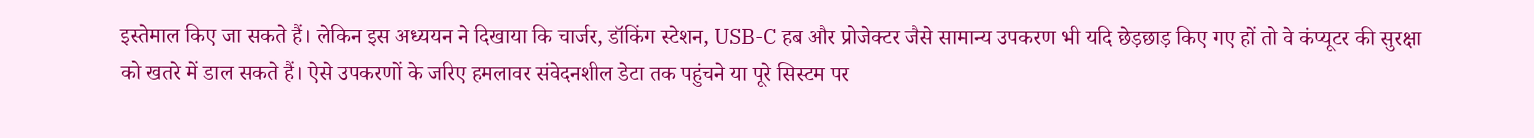इस्तेमाल किए जा सकते हैं। लेकिन इस अध्ययन ने दिखाया कि चार्जर, डॉकिंग स्टेशन, USB-C हब और प्रोजेक्टर जैसे सामान्य उपकरण भी यदि छेड़छाड़ किए गए हों तो वे कंप्यूटर की सुरक्षा को खतरे में डाल सकते हैं। ऐसे उपकरणों के जरिए हमलावर संवेदनशील डेटा तक पहुंचने या पूरे सिस्टम पर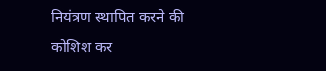नियंत्रण स्थापित करने की कोशिश कर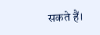सकते हैं।